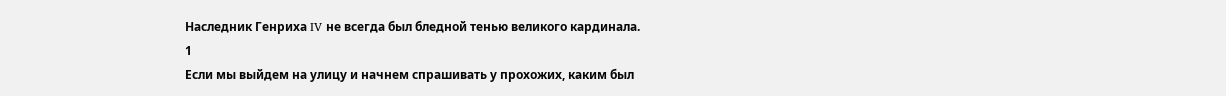Наследник Генриха IV не всегда был бледной тенью великого кардинала.
1
Если мы выйдем на улицу и начнем спрашивать у прохожих, каким был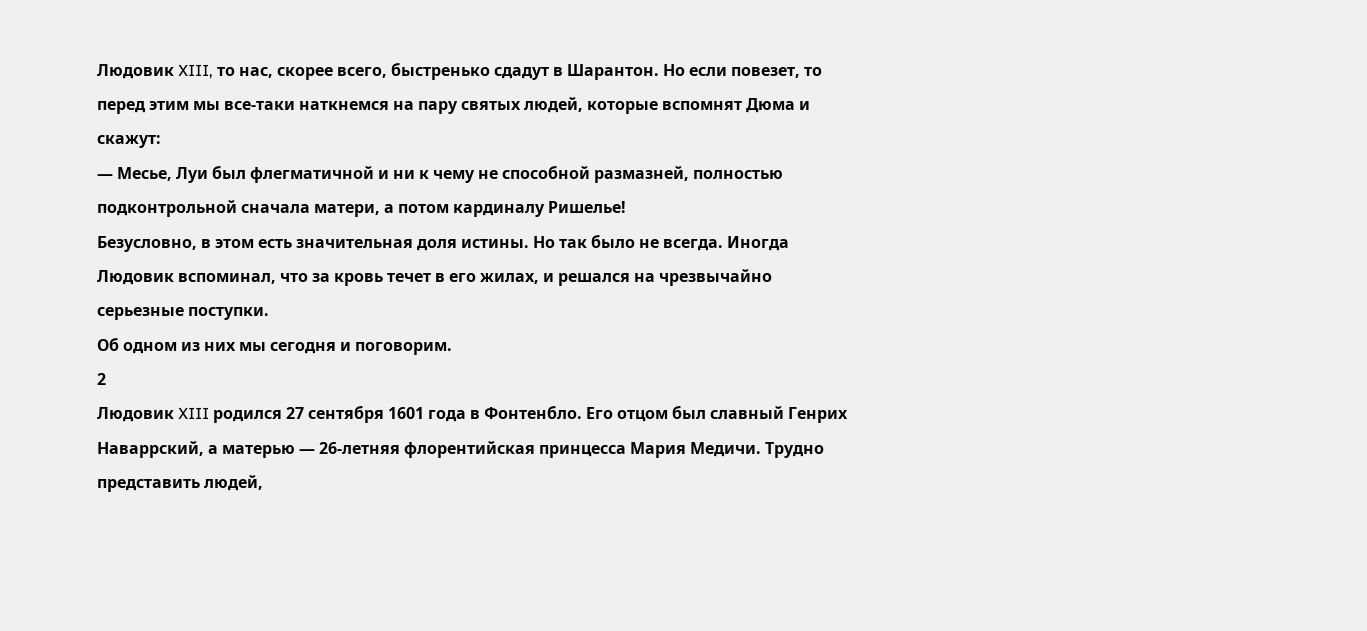Людовик XIII, то нас, скорее всего, быстренько сдадут в Шарантон. Но если повезет, то перед этим мы все-таки наткнемся на пару святых людей, которые вспомнят Дюма и скажут:
— Месье, Луи был флегматичной и ни к чему не способной размазней, полностью подконтрольной сначала матери, а потом кардиналу Ришелье!
Безусловно, в этом есть значительная доля истины. Но так было не всегда. Иногда Людовик вспоминал, что за кровь течет в его жилах, и решался на чрезвычайно серьезные поступки.
Об одном из них мы сегодня и поговорим.
2
Людовик XIII родился 27 сентября 1601 года в Фонтенбло. Его отцом был славный Генрих Наваррский, а матерью — 26-летняя флорентийская принцесса Мария Медичи. Трудно представить людей,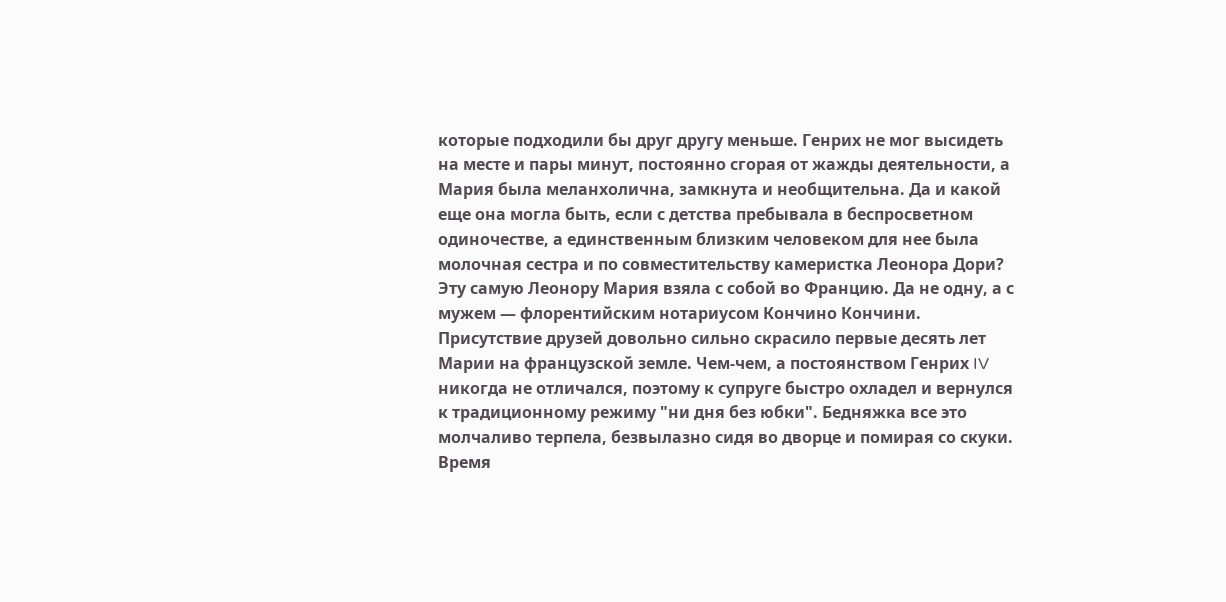которые подходили бы друг другу меньше. Генрих не мог высидеть на месте и пары минут, постоянно сгорая от жажды деятельности, а Мария была меланхолична, замкнута и необщительна. Да и какой еще она могла быть, если с детства пребывала в беспросветном одиночестве, а единственным близким человеком для нее была молочная сестра и по совместительству камеристка Леонора Дори?
Эту самую Леонору Мария взяла с собой во Францию. Да не одну, а с мужем — флорентийским нотариусом Кончино Кончини. Присутствие друзей довольно сильно скрасило первые десять лет Марии на французской земле. Чем-чем, а постоянством Генрих IV никогда не отличался, поэтому к супруге быстро охладел и вернулся к традиционному режиму "ни дня без юбки". Бедняжка все это молчаливо терпела, безвылазно сидя во дворце и помирая со скуки.
Время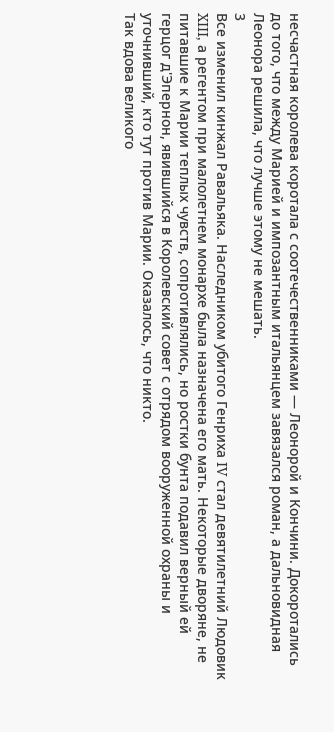несчастная королева коротала с соотечественниками — Леонорой и Кончини. Докоротались до того, что между Марией и импозантным итальянцем завязался роман, а дальновидная Леонора решила, что лучше этому не мешать.
3
Все изменил кинжал Равальяка. Наследником убитого Генриха IV стал девятилетний Людовик XIII, а регентом при малолетнем монархе была назначена его мать. Некоторые дворяне, не питавшие к Марии теплых чувств, сопротивлялись, но ростки бунта подавил верный ей герцог д'Эпернон, явившийся в Королевский совет с отрядом вооруженной охраны и уточнивший, кто тут против Марии. Оказалось, что никто.
Так вдова великого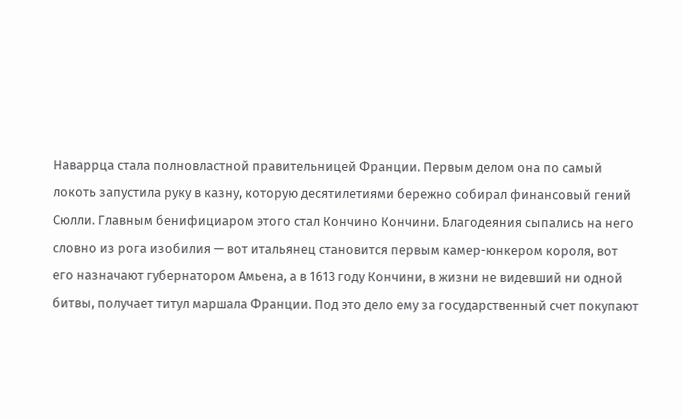Наваррца стала полновластной правительницей Франции. Первым делом она по самый локоть запустила руку в казну, которую десятилетиями бережно собирал финансовый гений Сюлли. Главным бенифициаром этого стал Кончино Кончини. Благодеяния сыпались на него словно из рога изобилия — вот итальянец становится первым камер-юнкером короля, вот его назначают губернатором Амьена, а в 1613 году Кончини, в жизни не видевший ни одной битвы, получает титул маршала Франции. Под это дело ему за государственный счет покупают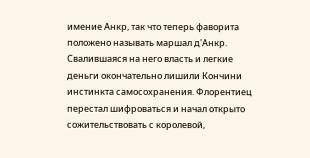имение Анкр, так что теперь фаворита положено называть маршал д'Анкр.
Свалившаяся на него власть и легкие деньги окончательно лишили Кончини инстинкта самосохранения. Флорентиец перестал шифроваться и начал открыто сожительствовать с королевой,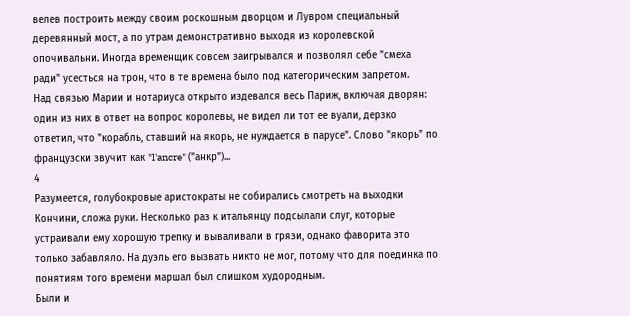велев построить между своим роскошным дворцом и Лувром специальный деревянный мост, а по утрам демонстративно выходя из королевской опочивальни. Иногда временщик совсем заигрывался и позволял себе "смеха ради" усесться на трон, что в те времена было под категорическим запретом.
Над связью Марии и нотариуса открыто издевался весь Париж, включая дворян: один из них в ответ на вопрос королевы, не видел ли тот ее вуали, дерзко ответил, что "корабль, ставший на якорь, не нуждается в парусе". Слово "якорь" по французски звучит как "l'ancre" ("анкр")...
4
Разумеется, голубокровые аристократы не собирались смотреть на выходки Кончини, сложа руки. Несколько раз к итальянцу подсылали слуг, которые устраивали ему хорошую трепку и вываливали в грязи, однако фаворита это только забавляло. На дуэль его вызвать никто не мог, потому что для поединка по понятиям того времени маршал был слишком худородным.
Были и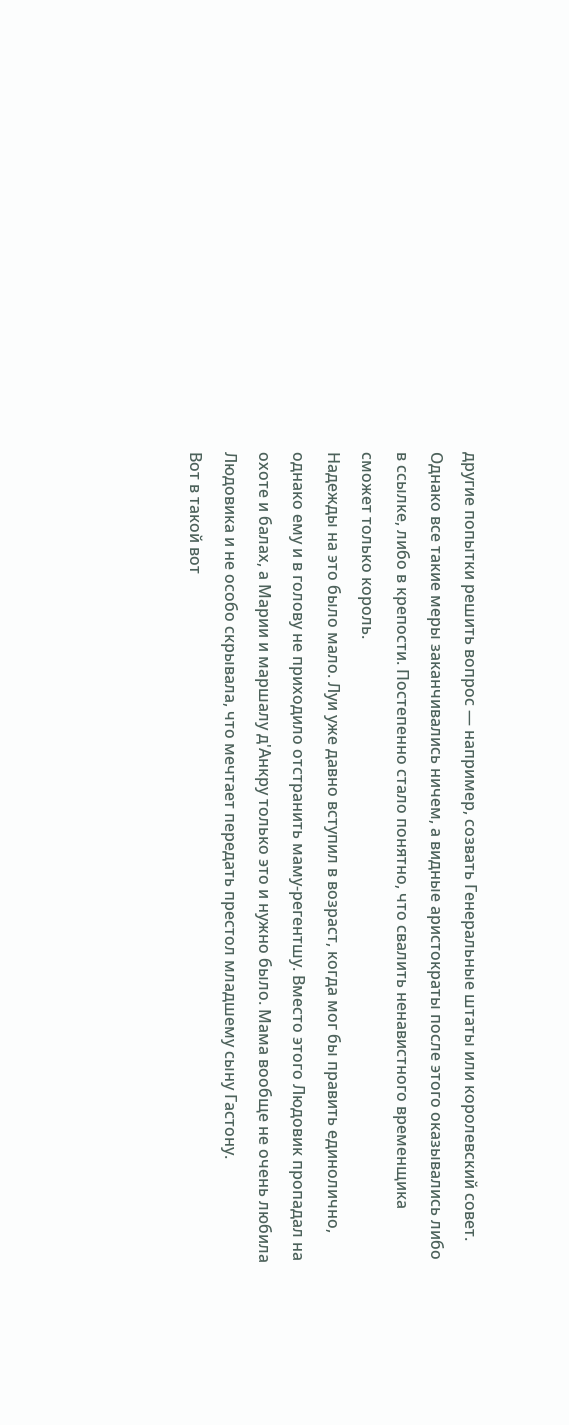другие попытки решить вопрос — например, созвать Генеральные штаты или королевский совет. Однако все такие меры заканчивались ничем, а видные аристократы после этого оказывались либо в ссылке, либо в крепости. Постепенно стало понятно, что свалить ненавистного временщика сможет только король.
Надежды на это было мало. Луи уже давно вступил в возраст, когда мог бы править единолично, однако ему и в голову не приходило отстранить маму-регентшу. Вместо этого Людовик пропадал на охоте и балах, а Марии и маршалу д'Анкру только это и нужно было. Мама вообще не очень любила Людовика и не особо скрывала, что мечтает передать престол младшему сыну Гастону.
Вот в такой вот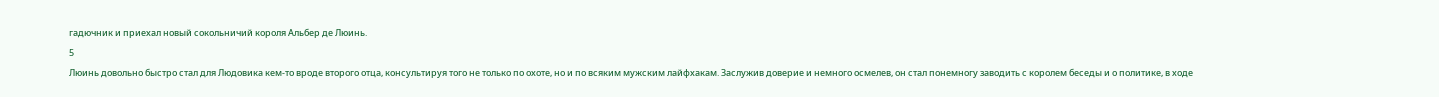гадючник и приехал новый сокольничий короля Альбер де Люинь.
5
Люинь довольно быстро стал для Людовика кем-то вроде второго отца, консультируя того не только по охоте, но и по всяким мужским лайфхакам. Заслужив доверие и немного осмелев, он стал понемногу заводить с королем беседы и о политике, в ходе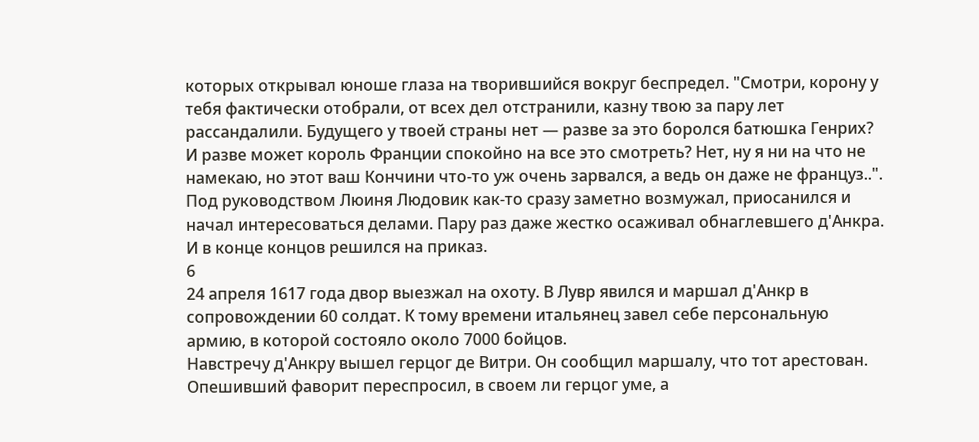которых открывал юноше глаза на творившийся вокруг беспредел. "Смотри, корону у тебя фактически отобрали, от всех дел отстранили, казну твою за пару лет рассандалили. Будущего у твоей страны нет — разве за это боролся батюшка Генрих? И разве может король Франции спокойно на все это смотреть? Нет, ну я ни на что не намекаю, но этот ваш Кончини что-то уж очень зарвался, а ведь он даже не француз..".
Под руководством Люиня Людовик как-то сразу заметно возмужал, приосанился и начал интересоваться делами. Пару раз даже жестко осаживал обнаглевшего д'Анкра. И в конце концов решился на приказ.
6
24 апреля 1617 года двор выезжал на охоту. В Лувр явился и маршал д'Анкр в сопровождении 60 солдат. К тому времени итальянец завел себе персональную армию, в которой состояло около 7000 бойцов.
Навстречу д'Анкру вышел герцог де Витри. Он сообщил маршалу, что тот арестован. Опешивший фаворит переспросил, в своем ли герцог уме, а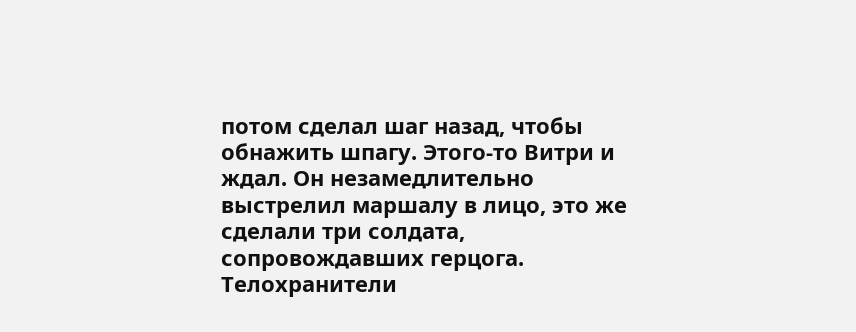потом сделал шаг назад, чтобы обнажить шпагу. Этого-то Витри и ждал. Он незамедлительно выстрелил маршалу в лицо, это же сделали три солдата, сопровождавших герцога.
Телохранители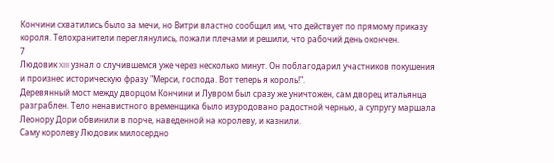Кончини схватились было за мечи, но Витри властно сообщил им, что действует по прямому приказу короля. Телохранители переглянулись, пожали плечами и решили, что рабочий день окончен.
7
Людовик XIII узнал о случившемся уже через несколько минут. Он поблагодарил участников покушения и произнес историческую фразу "Мерси, господа. Вот теперь я король!".
Деревянный мост между дворцом Кончини и Лувром был сразу же уничтожен, сам дворец итальянца разграблен. Тело ненавистного временщика было изуродовано радостной чернью, а супругу маршала Леонору Дори обвинили в порче, наведенной на королеву, и казнили.
Саму королеву Людовик милосердно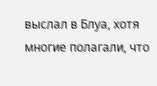выслал в Блуа, хотя многие полагали, что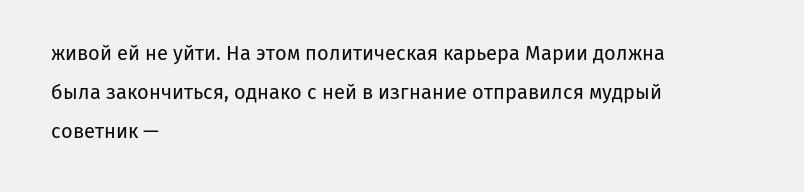живой ей не уйти. На этом политическая карьера Марии должна была закончиться, однако с ней в изгнание отправился мудрый советник —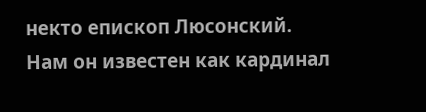некто епископ Люсонский.
Нам он известен как кардинал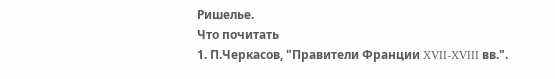Ришелье.
Что почитать
1. П.Черкасов, "Правители Франции XVII-XVIII вв.".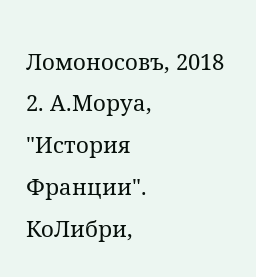Ломоносовъ, 2018
2. А.Моруа, "История Франции". КоЛибри,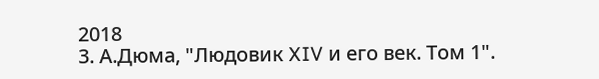2018
3. А.Дюма, "Людовик XIV и его век. Том 1".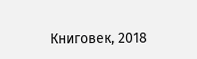Книговек, 2018